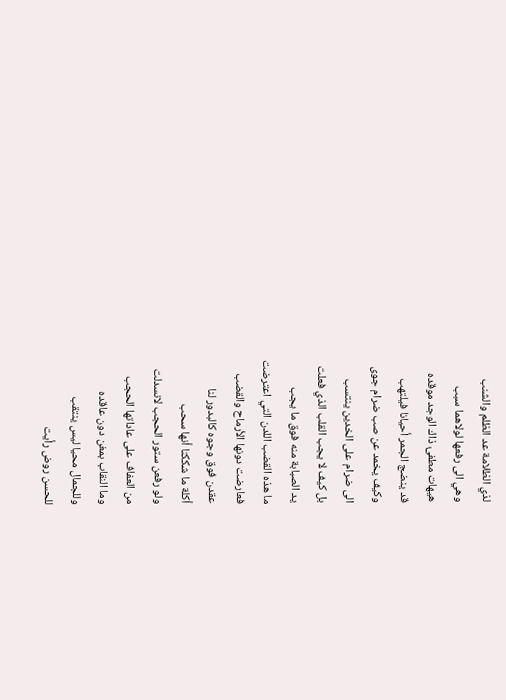لذي الظلامة عد الظلم والشنب
وهي الى رفعها لولاهما سبب
هيهات مطفئ ذاك الوجد موقده
قد ينضج الجمر أحيانا فيلتهب
وكيف يخمد عن صب ضرام جوى
الى ضرام على الخدين ينتسب
بل كيف لا يجب القلب الذي فعلت
يد الصبابة منه فوق ما يجب
ما هذه القضب اللدن التي اعترضت
فعارضت دونها الأرماح والقضب
عقدن فوق وجوه كالبدور لنا
أكلة ما شككنا أنها سحب
ولو رفعن ستور الحجب لانسدلت
من العفاف على عاداتها الحجب
وما النقاب بمغن دون عاقده
وللجمال محيا ليس ينتقب
للحسن روض رأيت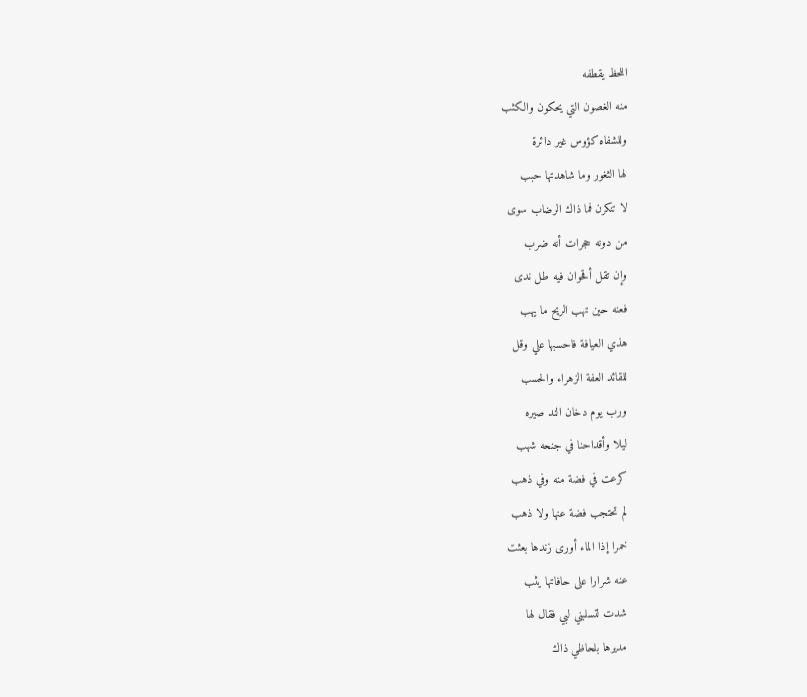اللحظ يقطفه
منه الغصون التي يحكون والكثب
وللشفاه كؤوس غير دائرة
لها الثغور وما شاهدتها حبب
لا تنكرن فما ذاك الرضاب سوى
من دونه حجرات أنه ضرب
وإن تقل أقحوان فيه طل ندى
فعنه حين تهب الريح ما يهب
هذي العيافة فاحسبها علي وقل
للقائد العفة الزهراء والحسب
ورب يوم دخان الند صيره
ليلا وأقداحنا في جنحه شهب
كرعت في فضة منه وفي ذهب
لم تحتجب فضة عنها ولا ذهب
خمرا إذا الماء أورى زندها بعثت
عنه شرارا على حافاتها يثب
شدت لتسلبني لبي فقال لها
مديرها بلحاظي ذاك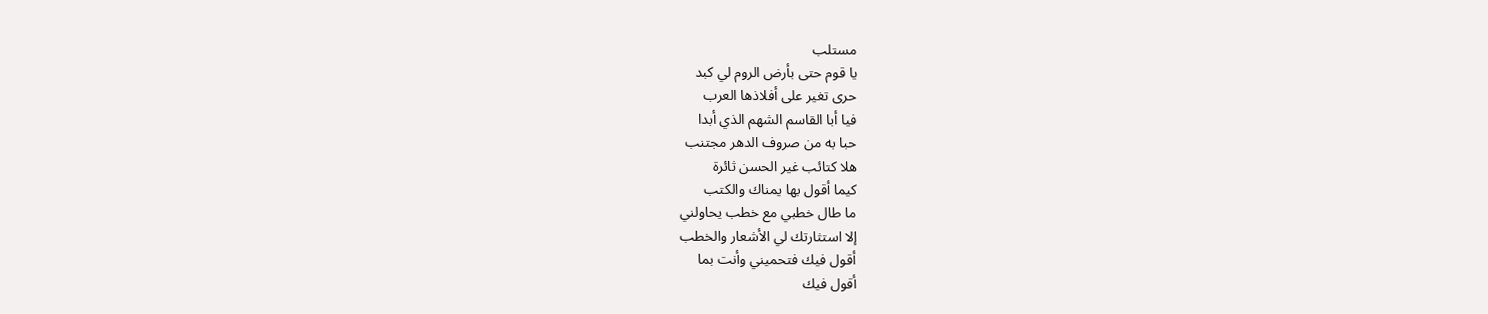مستلب
يا قوم حتى بأرض الروم لي كبد
حرى تغير على أفلاذها العرب
فيا أبا القاسم الشهم الذي أبدا
حبا به من صروف الدهر مجتنب
هلا كتائب غير الحسن ثائرة
كيما أقول بها يمناك والكتب
ما طال خطبي مع خطب يحاولني
إلا استثارتك لي الأشعار والخطب
أقول فيك فتحميني وأنت بما
أقول فيك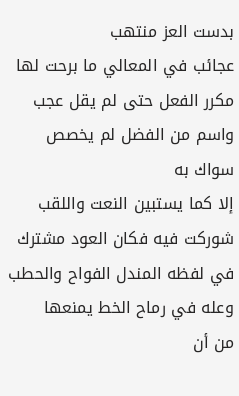بدست العز منتهب
عجائب في المعالي ما برحت لها
مكرر الفعل حتى لم يقل عجب
واسم من الفضل لم يخصص سواك به
إلا كما يستبين النعت واللقب
شوركت فيه فكان العود مشترك
في لفظه المندل الفواح والحطب
وعله في رماح الخط يمنعها
من أن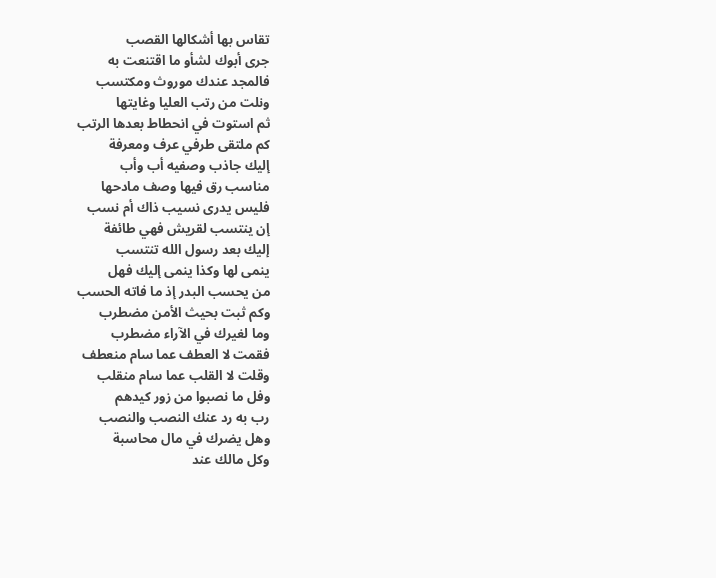تقاس بها أشكالها القصب
جرى أبوك لشأو ما اقتنعت به
فالمجد عندك موروث ومكتسب
ونلت من رتب العليا وغايتها
ثم استوت في انحطاط بعدها الرتب
كم ملتقى طرفي عرف ومعرفة
إليك جاذب وصفيه أب وأب
مناسب رق فيها وصف مادحها
فليس يدرى نسيب ذاك أم نسب
إن ينتسب لقريش فهي طائفة
إليك بعد رسول الله تنتسب
ينمى لها وكذا ينمى إليك فهل
من يحسب البدر إذ ما فاته الحسب
وكم ثبت بحيث الأمن مضطرب
وما لغيرك في الآراء مضطرب
فقمت لا العطف عما سام منعطف
وقلت لا القلب عما سام منقلب
وفل ما نصبوا من زور كيدهم
رب به رد عنك النصب والنصب
وهل يضرك في مال محاسبة
وكل مالك عند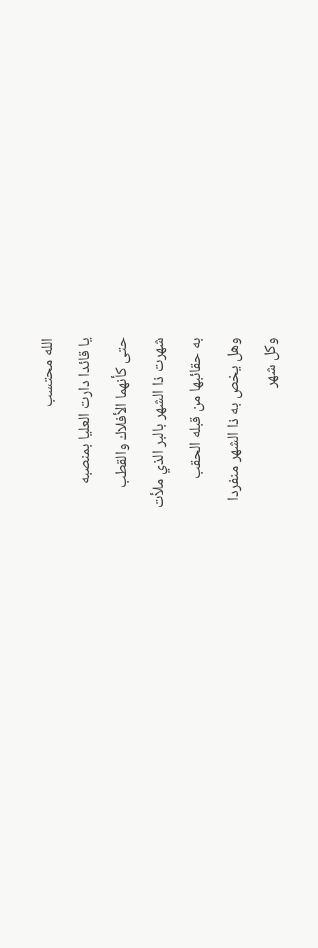الله محتسب
يا قائدا دارت العليا بمنصبه
حتى كأنهما الأفلاك والقطب
شهرت ذا الشهر بالبر الذي ملأت
به حقائبها من قبله الحقب
وهل يخص به ذا الشهر منفردا
وكل شهر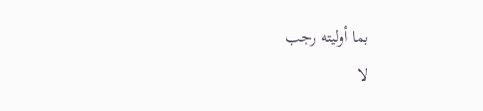بما أوليته رجب
لا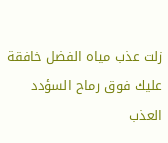زلت عذب مياه الفضل خافقة
عليك فوق رماح السؤدد العذب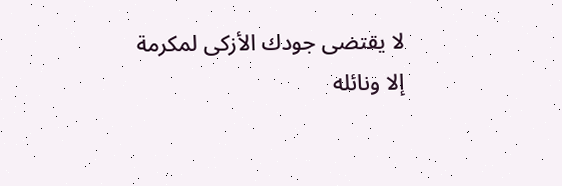لا يقتضى جودك الأزكى لمكرمة
إلا ونائله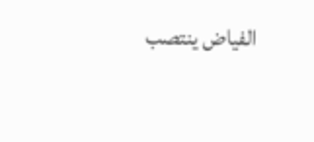الفياض ينتصب